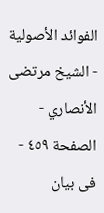الفوائد الأصولية - الشيخ مرتضى الأنصاري - الصفحة ٤٥٩ - فى بيان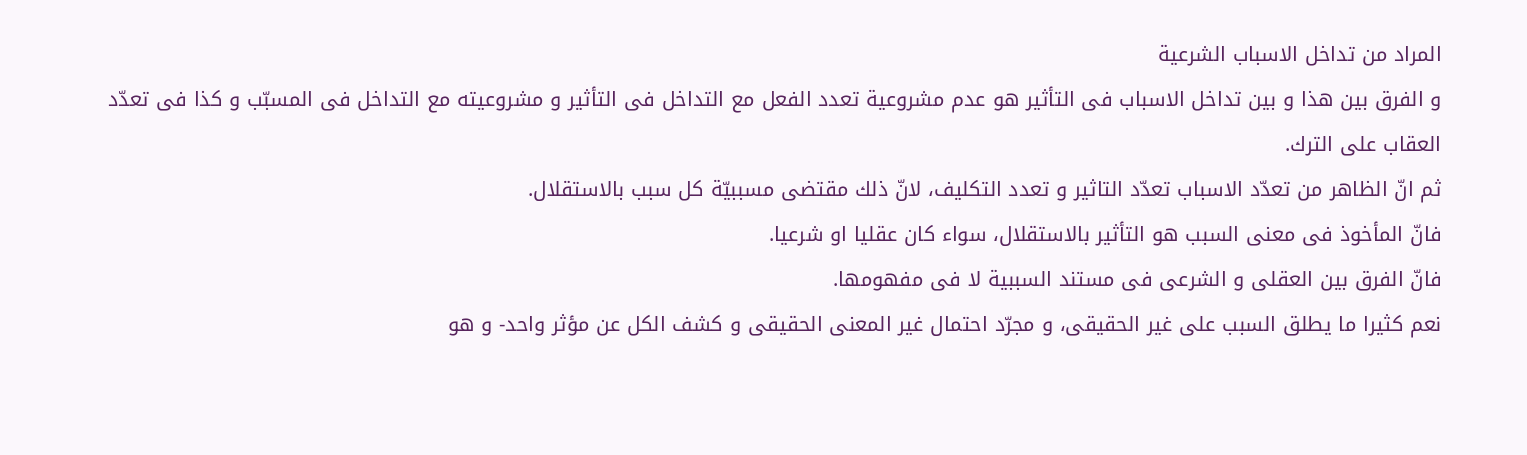المراد من تداخل الاسباب الشرعية
و الفرق بين هذا و بين تداخل الاسباب فى التأثير هو عدم مشروعية تعدد الفعل مع التداخل فى التأثير و مشروعيته مع التداخل فى المسبّب و كذا فى تعدّد العقاب على الترك.
ثم انّ الظاهر من تعدّد الاسباب تعدّد التاثير و تعدد التكليف، لانّ ذلك مقتضى مسببيّة كل سبب بالاستقلال.
فانّ المأخوذ فى معنى السبب هو التأثير بالاستقلال، سواء كان عقليا او شرعيا.
فانّ الفرق بين العقلى و الشرعى فى مستند السببية لا فى مفهومها.
نعم كثيرا ما يطلق السبب على غير الحقيقى، و مجرّد احتمال غير المعنى الحقيقى و كشف الكل عن مؤثر واحد- و هو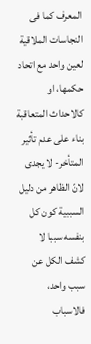المعرف كما فى النجاسات الملاقية لعين واحد مع اتحاد حكمها، او كالاحداث المتعاقبة بناء على عدم تأثير المتأخر- لا يجدى لانّ الظاهر من دليل السببية كون كل بنفسه سببا لا كشف الكل عن سبب واحد، فالاسباب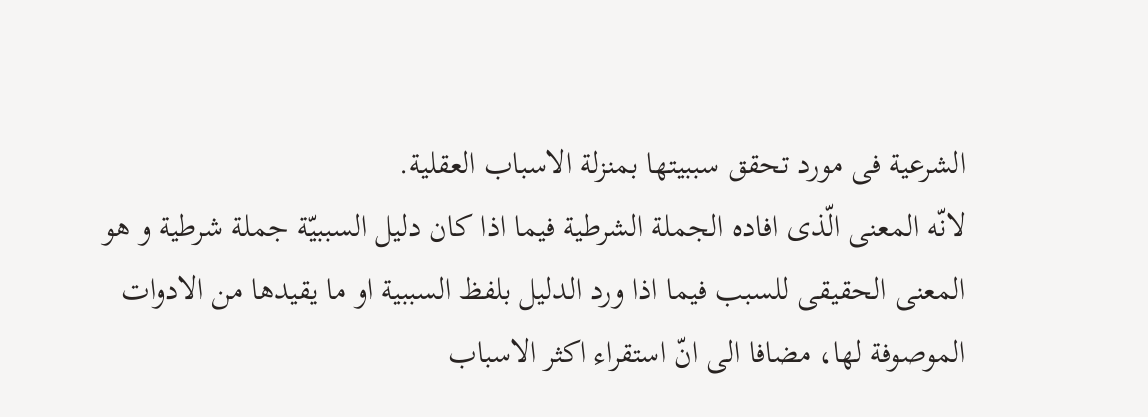الشرعية فى مورد تحقق سببيتها بمنزلة الاسباب العقلية.
لانّه المعنى الّذى افاده الجملة الشرطية فيما اذا كان دليل السببيّة جملة شرطية و هو المعنى الحقيقى للسبب فيما اذا ورد الدليل بلفظ السببية او ما يقيدها من الادوات الموصوفة لها، مضافا الى انّ استقراء اكثر الاسباب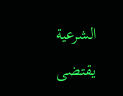الشرعية يقتضى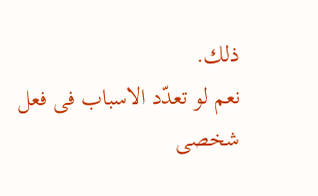ذلك.
نعم لو تعدّد الاسباب فى فعل شخصى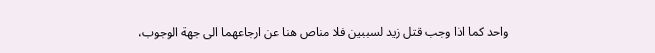واحد كما اذا وجب قتل زيد لسببين فلا مناص هنا عن ارجاعهما الى جهة الوجوب،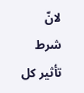لانّ شرط تأثير كل